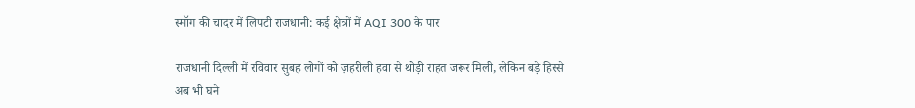स्मॉग की चादर में लिपटी राजधानी: कई क्षेत्रों में AQI 300 के पार

राजधानी दिल्ली में रविवार सुबह लोगों को ज़हरीली हवा से थोड़ी राहत जरूर मिली, लेकिन बड़े हिस्से अब भी घने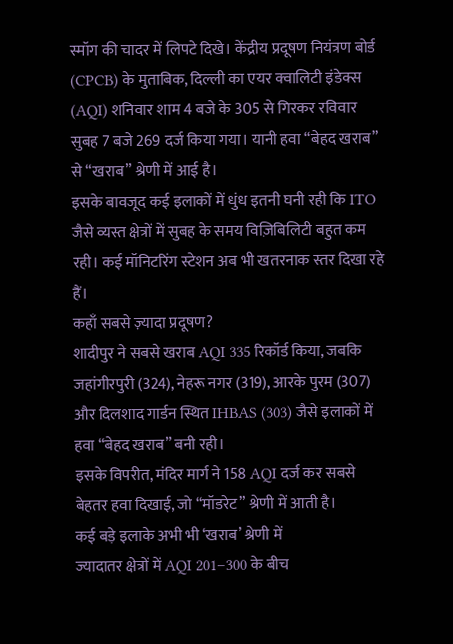स्मॉग की चादर में लिपटे दिखे। केंद्रीय प्रदूषण नियंत्रण बोर्ड (CPCB) के मुताबिक, दिल्ली का एयर क्वालिटी इंडेक्स (AQI) शनिवार शाम 4 बजे के 305 से गिरकर रविवार सुबह 7 बजे 269 दर्ज किया गया। यानी हवा “बेहद खराब” से “खराब” श्रेणी में आई है।
इसके बावजूद कई इलाकों में धुंध इतनी घनी रही कि ITO जैसे व्यस्त क्षेत्रों में सुबह के समय विज़िबिलिटी बहुत कम रही। कई मॉनिटरिंग स्टेशन अब भी खतरनाक स्तर दिखा रहे हैं।
कहाँ सबसे ज़्यादा प्रदूषण?
शादीपुर ने सबसे खराब AQI 335 रिकॉर्ड किया, जबकि जहांगीरपुरी (324), नेहरू नगर (319), आरके पुरम (307) और दिलशाद गार्डन स्थित IHBAS (303) जैसे इलाकों में हवा “बेहद खराब” बनी रही।
इसके विपरीत, मंदिर मार्ग ने 158 AQI दर्ज कर सबसे बेहतर हवा दिखाई, जो “मॉडरेट” श्रेणी में आती है।
कई बड़े इलाके अभी भी ‘खराब’ श्रेणी में
ज्यादातर क्षेत्रों में AQI 201–300 के बीच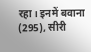रहा। इनमें बवाना (295), सीरी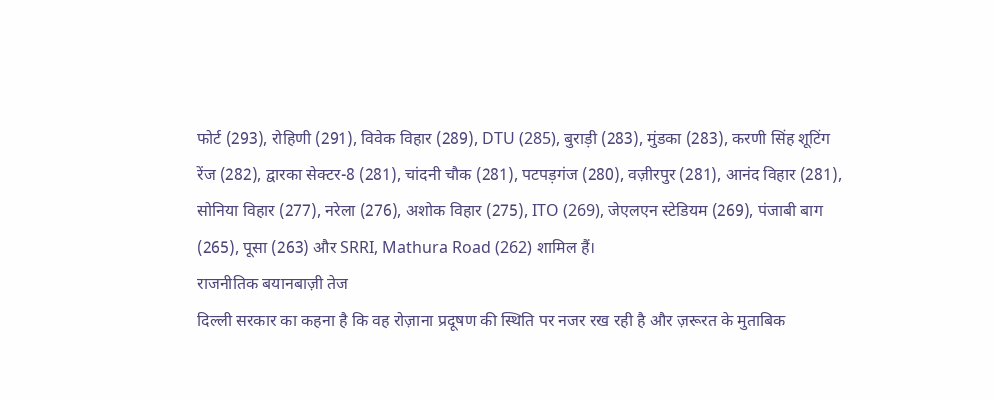फोर्ट (293), रोहिणी (291), विवेक विहार (289), DTU (285), बुराड़ी (283), मुंडका (283), करणी सिंह शूटिंग रेंज (282), द्वारका सेक्टर-8 (281), चांदनी चौक (281), पटपड़गंज (280), वज़ीरपुर (281), आनंद विहार (281), सोनिया विहार (277), नरेला (276), अशोक विहार (275), ITO (269), जेएलएन स्टेडियम (269), पंजाबी बाग (265), पूसा (263) और SRRI, Mathura Road (262) शामिल हैं।
राजनीतिक बयानबाज़ी तेज
दिल्ली सरकार का कहना है कि वह रोज़ाना प्रदूषण की स्थिति पर नजर रख रही है और ज़रूरत के मुताबिक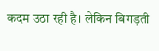कदम उठा रही है। लेकिन बिगड़ती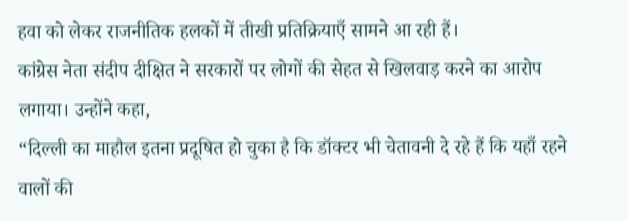हवा को लेकर राजनीतिक हलकों में तीखी प्रतिक्रियाएँ सामने आ रही हैं।
कांग्रेस नेता संदीप दीक्षित ने सरकारों पर लोगों की सेहत से खिलवाड़ करने का आरोप लगाया। उन्होंने कहा,
“दिल्ली का माहौल इतना प्रदूषित हो चुका है कि डॉक्टर भी चेतावनी दे रहे हैं कि यहाँ रहने वालों की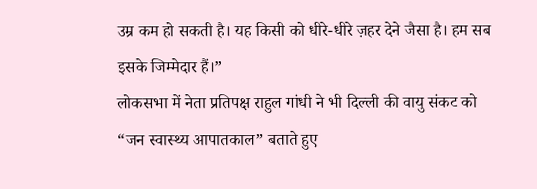उम्र कम हो सकती है। यह किसी को धीरे-धीरे ज़हर देने जैसा है। हम सब इसके जिम्मेदार हैं।”
लोकसभा में नेता प्रतिपक्ष राहुल गांधी ने भी दिल्ली की वायु संकट को “जन स्वास्थ्य आपातकाल” बताते हुए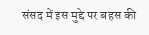संसद में इस मुद्दे पर बहस की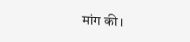मांग की।